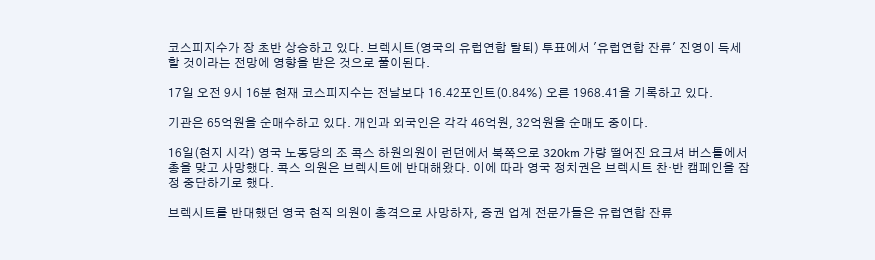코스피지수가 장 초반 상승하고 있다. 브렉시트(영국의 유럽연합 탈퇴) 투표에서 '유럽연합 잔류' 진영이 득세할 것이라는 전망에 영향을 받은 것으로 풀이된다.

17일 오전 9시 16분 현재 코스피지수는 전날보다 16.42포인트(0.84%) 오른 1968.41을 기록하고 있다.

기관은 65억원을 순매수하고 있다. 개인과 외국인은 각각 46억원, 32억원을 순매도 중이다.

16일(현지 시각) 영국 노동당의 조 콕스 하원의원이 런던에서 북쪽으로 320km 가량 떨어진 요크셔 버스톨에서 총을 맞고 사망했다. 콕스 의원은 브렉시트에 반대해왔다. 이에 따라 영국 정치권은 브렉시트 찬·반 캠페인을 잠정 중단하기로 했다.

브렉시트를 반대했던 영국 현직 의원이 총격으로 사망하자, 증권 업계 전문가들은 유럽연합 잔류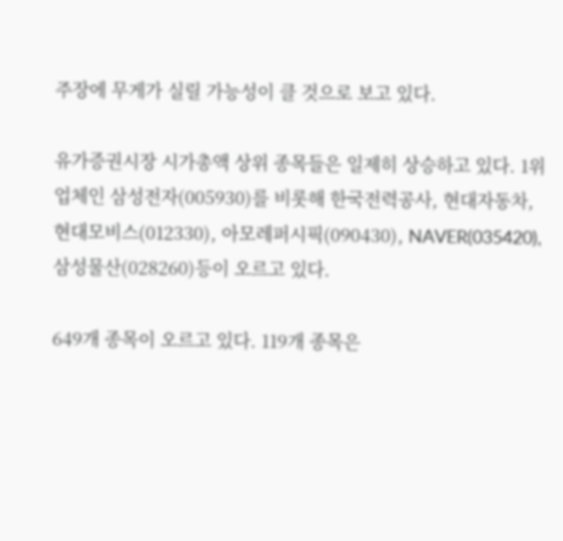주장에 무게가 실릴 가능성이 클 것으로 보고 있다.

유가증권시장 시가총액 상위 종목들은 일제히 상승하고 있다. 1위 업체인 삼성전자(005930)를 비롯해 한국전력공사, 현대자동차, 현대모비스(012330), 아모레퍼시픽(090430), NAVER(035420), 삼성물산(028260)등이 오르고 있다.

649개 종목이 오르고 있다. 119개 종목은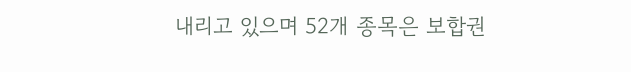내리고 있으며 52개 종목은 보합권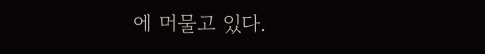에 머물고 있다.